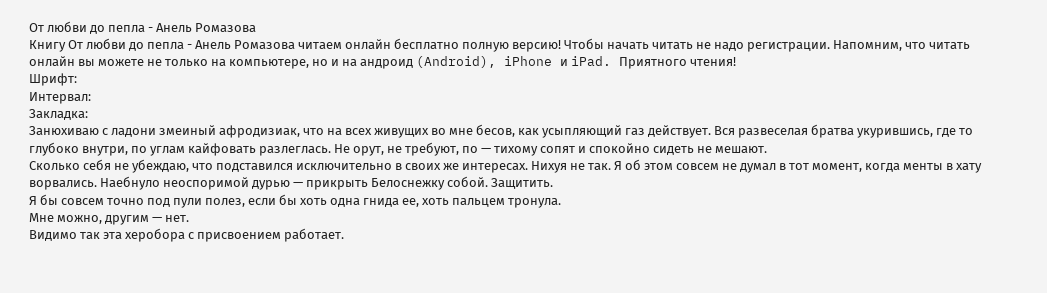От любви до пепла - Анель Ромазова
Книгу От любви до пепла - Анель Ромазова читаем онлайн бесплатно полную версию! Чтобы начать читать не надо регистрации. Напомним, что читать онлайн вы можете не только на компьютере, но и на андроид (Android), iPhone и iPad. Приятного чтения!
Шрифт:
Интервал:
Закладка:
Занюхиваю с ладони змеиный афродизиак, что на всех живущих во мне бесов, как усыпляющий газ действует. Вся развеселая братва укурившись, где то глубоко внутри, по углам кайфовать разлеглась. Не орут, не требуют, по — тихому сопят и спокойно сидеть не мешают.
Сколько себя не убеждаю, что подставился исключительно в своих же интересах. Нихуя не так. Я об этом совсем не думал в тот момент, когда менты в хату ворвались. Наебнуло неоспоримой дурью — прикрыть Белоснежку собой. Защитить.
Я бы совсем точно под пули полез, если бы хоть одна гнида ее, хоть пальцем тронула.
Мне можно, другим — нет.
Видимо так эта херобора с присвоением работает.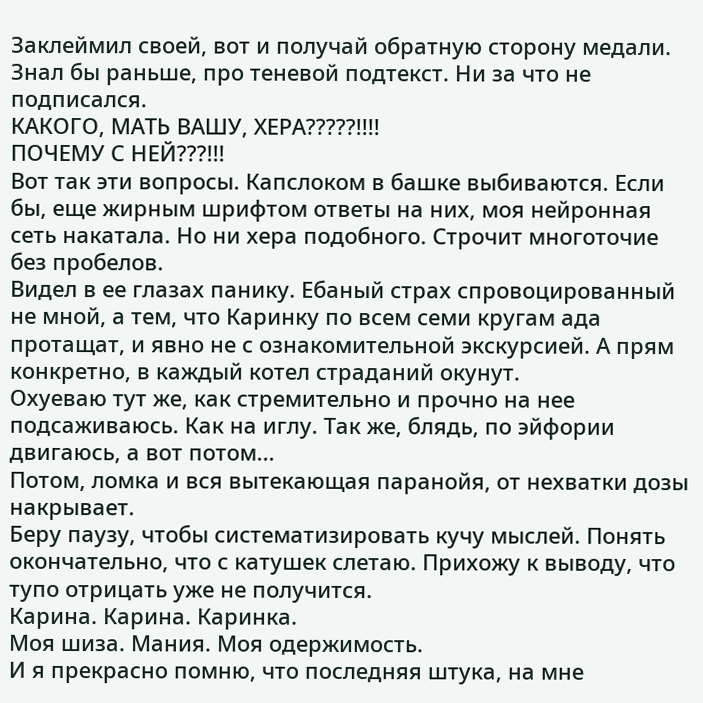Заклеймил своей, вот и получай обратную сторону медали. Знал бы раньше, про теневой подтекст. Ни за что не подписался.
КАКОГО, МАТЬ ВАШУ, ХЕРА?????!!!!
ПОЧЕМУ С НЕЙ???!!!
Вот так эти вопросы. Капслоком в башке выбиваются. Если бы, еще жирным шрифтом ответы на них, моя нейронная сеть накатала. Но ни хера подобного. Строчит многоточие без пробелов.
Видел в ее глазах панику. Ебаный страх спровоцированный не мной, а тем, что Каринку по всем семи кругам ада протащат, и явно не с ознакомительной экскурсией. А прям конкретно, в каждый котел страданий окунут.
Охуеваю тут же, как стремительно и прочно на нее подсаживаюсь. Как на иглу. Так же, блядь, по эйфории двигаюсь, а вот потом...
Потом, ломка и вся вытекающая паранойя, от нехватки дозы накрывает.
Беру паузу, чтобы систематизировать кучу мыслей. Понять окончательно, что с катушек слетаю. Прихожу к выводу, что тупо отрицать уже не получится.
Карина. Карина. Каринка.
Моя шиза. Мания. Моя одержимость.
И я прекрасно помню, что последняя штука, на мне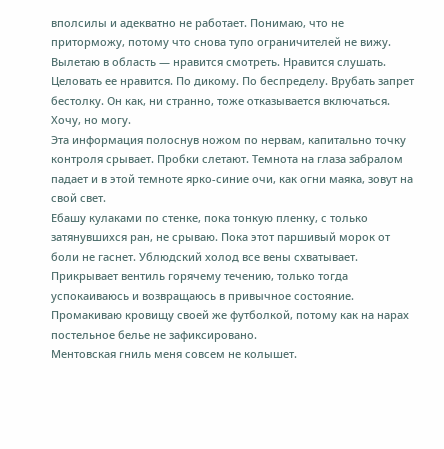вполсилы и адекватно не работает. Понимаю, что не приторможу, потому что снова тупо ограничителей не вижу. Вылетаю в область — нравится смотреть. Нравится слушать. Целовать ее нравится. По дикому. По беспределу. Врубать запрет бестолку. Он как, ни странно, тоже отказывается включаться. Хочу, но могу.
Эта информация полоснув ножом по нервам, капитально точку контроля срывает. Пробки слетают. Темнота на глаза забралом падает и в этой темноте ярко-синие очи, как огни маяка, зовут на свой свет.
Ебашу кулаками по стенке, пока тонкую пленку, с только затянувшихся ран, не срываю. Пока этот паршивый морок от боли не гаснет. Ублюдский холод все вены схватывает. Прикрывает вентиль горячему течению, только тогда успокаиваюсь и возвращаюсь в привычное состояние.
Промакиваю кровищу своей же футболкой, потому как на нарах постельное белье не зафиксировано.
Ментовская гниль меня совсем не колышет.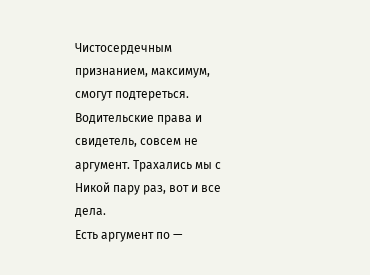Чистосердечным признанием, максимум, смогут подтереться. Водительские права и свидетель, совсем не аргумент. Трахались мы с Никой пару раз, вот и все дела.
Есть аргумент по —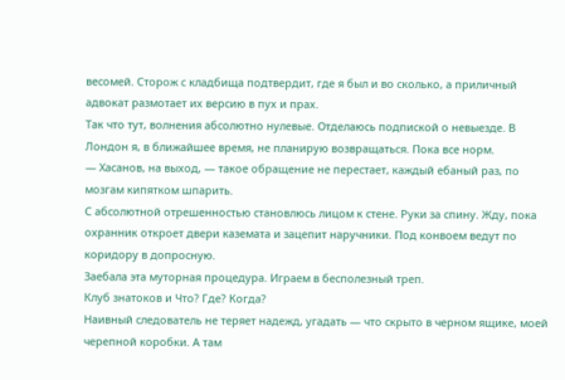весомей. Сторож с кладбища подтвердит, где я был и во сколько, а приличный адвокат размотает их версию в пух и прах.
Так что тут, волнения абсолютно нулевые. Отделаюсь подпиской о невыезде. В Лондон я, в ближайшее время, не планирую возвращаться. Пока все норм.
— Хасанов, на выход, — такое обращение не перестает, каждый ебаный раз, по мозгам кипятком шпарить.
С абсолютной отрешенностью становлюсь лицом к стене. Руки за спину. Жду, пока охранник откроет двери каземата и зацепит наручники. Под конвоем ведут по коридору в допросную.
Заебала эта муторная процедура. Играем в бесполезный треп.
Клуб знатоков и Что? Где? Когда?
Наивный следователь не теряет надежд, угадать — что скрыто в черном ящике, моей черепной коробки. А там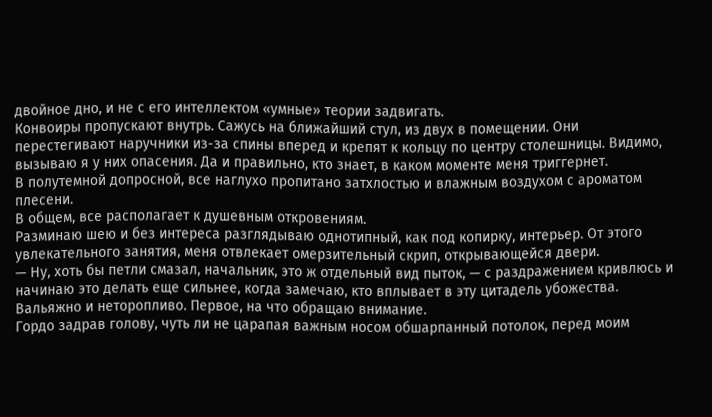двойное дно, и не с его интеллектом «умные» теории задвигать.
Конвоиры пропускают внутрь. Сажусь на ближайший стул, из двух в помещении. Они перестегивают наручники из-за спины вперед и крепят к кольцу по центру столешницы. Видимо, вызываю я у них опасения. Да и правильно, кто знает, в каком моменте меня триггернет.
В полутемной допросной, все наглухо пропитано затхлостью и влажным воздухом с ароматом плесени.
В общем, все располагает к душевным откровениям.
Разминаю шею и без интереса разглядываю однотипный, как под копирку, интерьер. От этого увлекательного занятия, меня отвлекает омерзительный скрип, открывающейся двери.
— Ну, хоть бы петли смазал, начальник, это ж отдельный вид пыток, — с раздражением кривлюсь и начинаю это делать еще сильнее, когда замечаю, кто вплывает в эту цитадель убожества.
Вальяжно и неторопливо. Первое, на что обращаю внимание.
Гордо задрав голову, чуть ли не царапая важным носом обшарпанный потолок, перед моим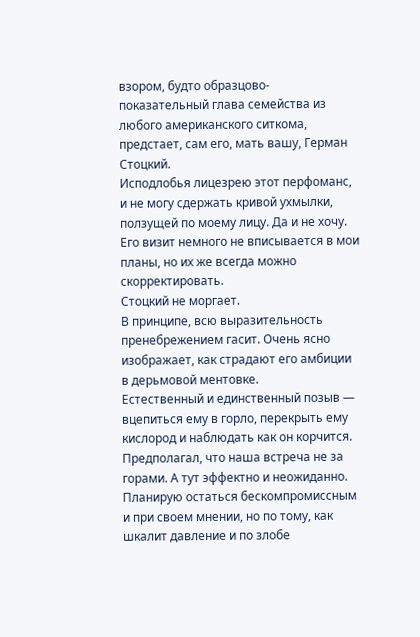взором, будто образцово-показательный глава семейства из любого американского ситкома, предстает, сам его, мать вашу, Герман Стоцкий.
Исподлобья лицезрею этот перфоманс, и не могу сдержать кривой ухмылки, ползущей по моему лицу. Да и не хочу.
Его визит немного не вписывается в мои планы, но их же всегда можно скорректировать.
Стоцкий не моргает.
В принципе, всю выразительность пренебрежением гасит. Очень ясно изображает, как страдают его амбиции в дерьмовой ментовке.
Естественный и единственный позыв — вцепиться ему в горло, перекрыть ему кислород и наблюдать как он корчится. Предполагал, что наша встреча не за горами. А тут эффектно и неожиданно.
Планирую остаться бескомпромиссным и при своем мнении, но по тому, как шкалит давление и по злобе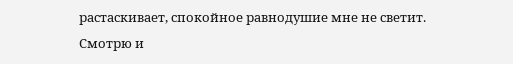растаскивает, спокойное равнодушие мне не светит.
Смотрю и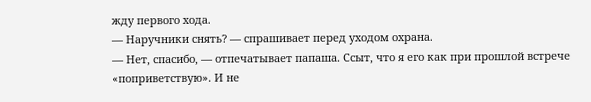жду первого хода.
— Наручники снять? — спрашивает перед уходом охрана.
— Нет, спасибо, — отпечатывает папаша. Ссыт, что я его как при прошлой встрече «поприветствую». И не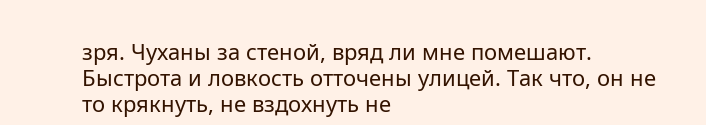зря. Чуханы за стеной, вряд ли мне помешают. Быстрота и ловкость отточены улицей. Так что, он не то крякнуть, не вздохнуть не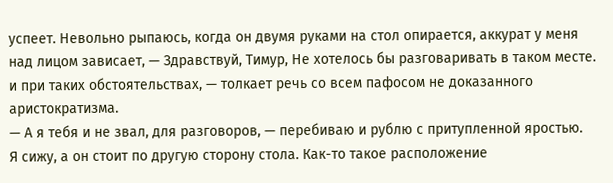успеет. Невольно рыпаюсь, когда он двумя руками на стол опирается, аккурат у меня над лицом зависает, — Здравствуй, Тимур, Не хотелось бы разговаривать в таком месте. и при таких обстоятельствах, — толкает речь со всем пафосом не доказанного аристократизма.
— А я тебя и не звал, для разговоров, — перебиваю и рублю с притупленной яростью.
Я сижу, а он стоит по другую сторону стола. Как-то такое расположение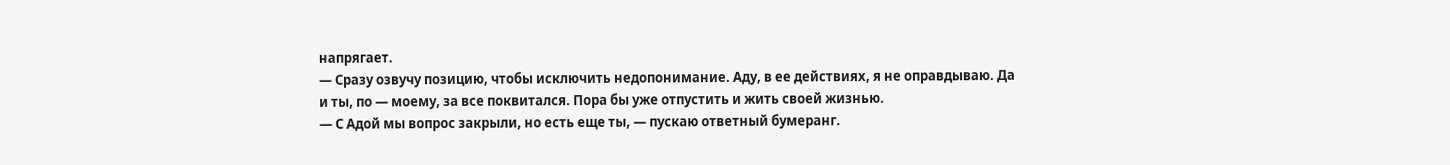напрягает.
— Сразу озвучу позицию, чтобы исключить недопонимание. Аду, в ее действиях, я не оправдываю. Да и ты, по — моему, за все поквитался. Пора бы уже отпустить и жить своей жизнью.
— С Адой мы вопрос закрыли, но есть еще ты, — пускаю ответный бумеранг.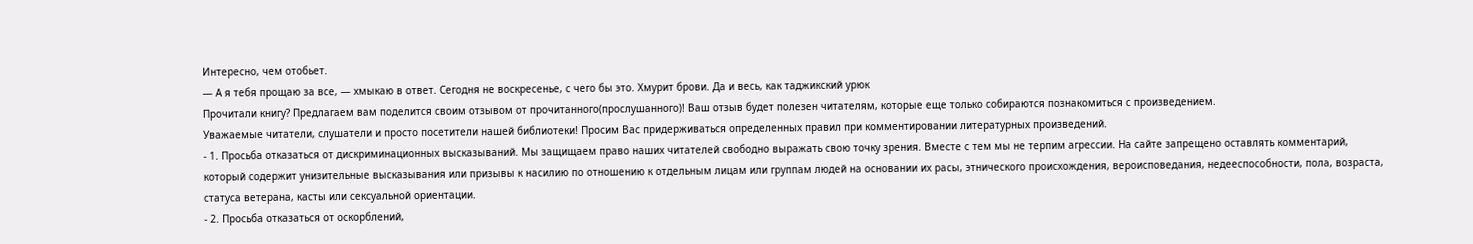Интересно, чем отобьет.
— А я тебя прощаю за все, — хмыкаю в ответ. Сегодня не воскресенье, с чего бы это. Хмурит брови. Да и весь, как таджикский урюк
Прочитали книгу? Предлагаем вам поделится своим отзывом от прочитанного(прослушанного)! Ваш отзыв будет полезен читателям, которые еще только собираются познакомиться с произведением.
Уважаемые читатели, слушатели и просто посетители нашей библиотеки! Просим Вас придерживаться определенных правил при комментировании литературных произведений.
- 1. Просьба отказаться от дискриминационных высказываний. Мы защищаем право наших читателей свободно выражать свою точку зрения. Вместе с тем мы не терпим агрессии. На сайте запрещено оставлять комментарий, который содержит унизительные высказывания или призывы к насилию по отношению к отдельным лицам или группам людей на основании их расы, этнического происхождения, вероисповедания, недееспособности, пола, возраста, статуса ветерана, касты или сексуальной ориентации.
- 2. Просьба отказаться от оскорблений,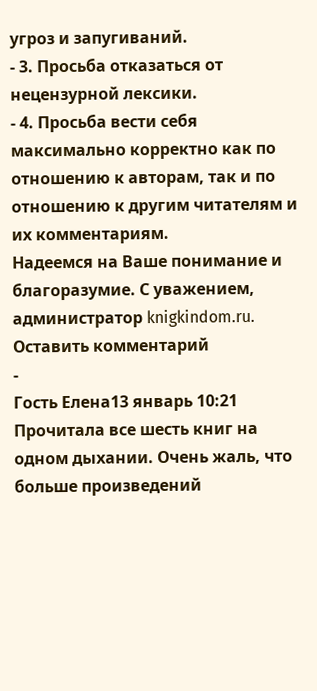угроз и запугиваний.
- 3. Просьба отказаться от нецензурной лексики.
- 4. Просьба вести себя максимально корректно как по отношению к авторам, так и по отношению к другим читателям и их комментариям.
Надеемся на Ваше понимание и благоразумие. С уважением, администратор knigkindom.ru.
Оставить комментарий
-
Гость Елена13 январь 10:21
Прочитала все шесть книг на одном дыхании. Очень жаль, что больше произведений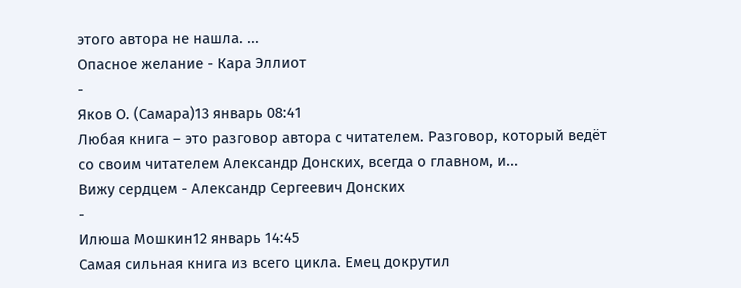этого автора не нашла. ...
Опасное желание - Кара Эллиот
-
Яков О. (Самара)13 январь 08:41
Любая книга – это разговор автора с читателем. Разговор, который ведёт со своим читателем Александр Донских, всегда о главном, и...
Вижу сердцем - Александр Сергеевич Донских
-
Илюша Мошкин12 январь 14:45
Самая сильная книга из всего цикла. Емец докрутил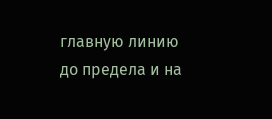главную линию до предела и на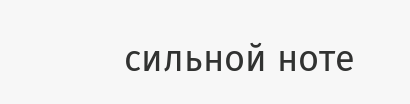сильной ноте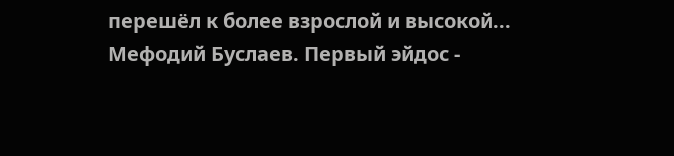перешёл к более взрослой и высокой...
Мефодий Буслаев. Первый эйдос -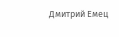Дмитрий Емец